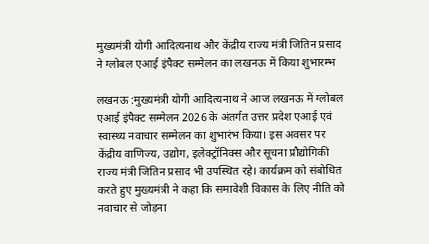मुख्यमंत्री योगी आदित्यनाथ और केंद्रीय राज्य मंत्री जितिन प्रसाद ने ग्लोबल एआई इंपैक्ट सम्मेलन का लखनऊ में किया शुभारम्भ

लखनऊ :मुख्यमंत्री योगी आदित्यनाथ ने आज लखनऊ में ग्लोबल एआई इंपैक्ट सम्मेलन 2026 के अंतर्गत उत्तर प्रदेश एआई एवं स्वास्थ्य नवाचार सम्मेलन का शुभारंभ किया। इस अवसर पर केंद्रीय वाणिज्य, उद्योग, इलेक्ट्रॉनिक्स और सूचना प्रौद्योगिकी राज्य मंत्री जितिन प्रसाद भी उपस्थित रहे। कार्यक्रम को संबोधित करते हुए मुख्यमंत्री ने कहा कि समावेशी विकास के लिए नीति को नवाचार से जोड़ना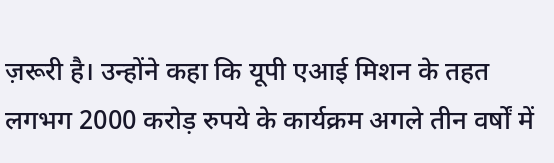ज़रूरी है। उन्होंने कहा कि यूपी एआई मिशन के तहत लगभग 2000 करोड़ रुपये के कार्यक्रम अगले तीन वर्षों में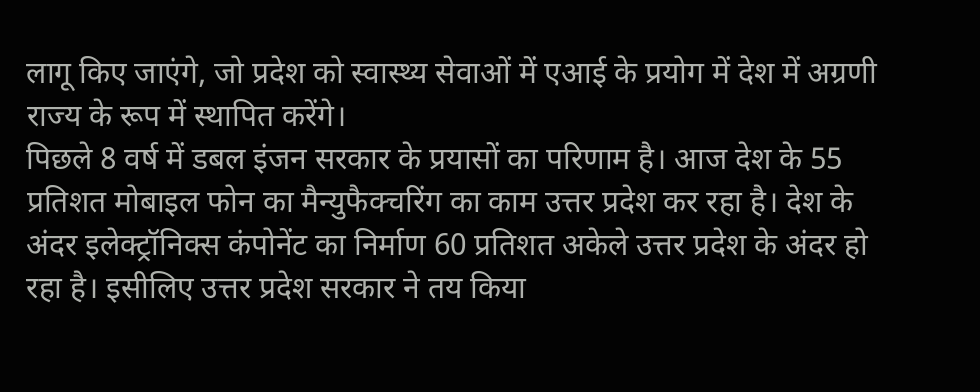लागू किए जाएंगे, जो प्रदेश को स्वास्थ्य सेवाओं में एआई के प्रयोग में देश में अग्रणी राज्य के रूप में स्थापित करेंगे।
पिछले 8 वर्ष में डबल इंजन सरकार के प्रयासों का परिणाम है। आज देश के 55 प्रतिशत मोबाइल फोन का मैन्युफैक्चरिंग का काम उत्तर प्रदेश कर रहा है। देश के अंदर इलेक्ट्रॉनिक्स कंपोनेंट का निर्माण 60 प्रतिशत अकेले उत्तर प्रदेश के अंदर हो रहा है। इसीलिए उत्तर प्रदेश सरकार ने तय किया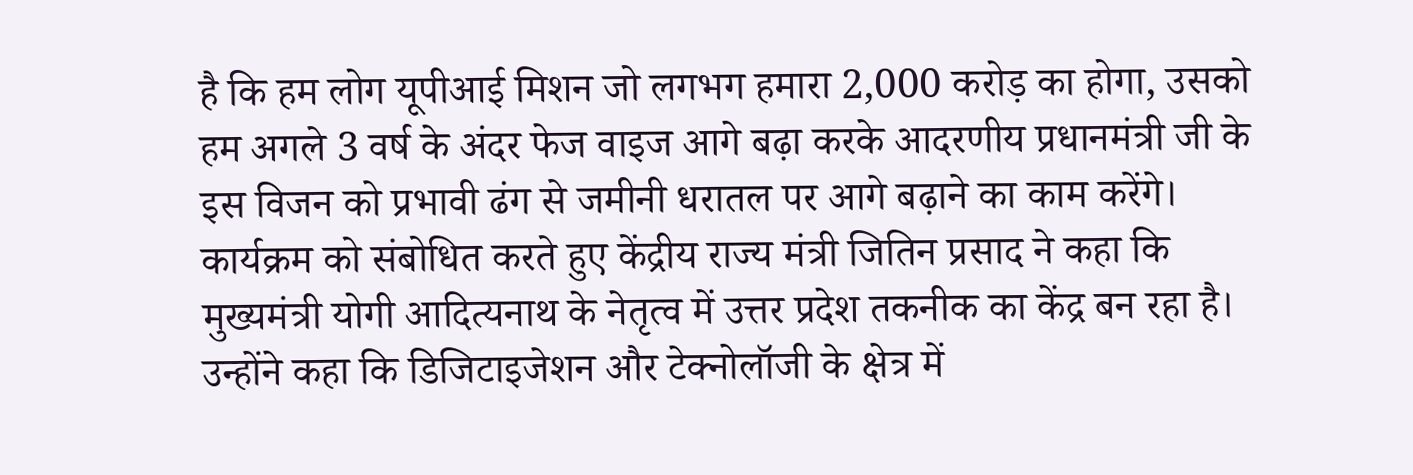है कि हम लोग यूपीआई मिशन जो लगभग हमारा 2,000 करोड़ का होगा, उसको हम अगले 3 वर्ष के अंदर फेज वाइज आगे बढ़ा करके आदरणीय प्रधानमंत्री जी के इस विजन को प्रभावी ढंग से जमीनी धरातल पर आगे बढ़ाने का काम करेंगे। कार्यक्रम को संबोधित करते हुए केंद्रीय राज्य मंत्री जितिन प्रसाद ने कहा कि मुख्यमंत्री योगी आदित्यनाथ के नेतृत्व में उत्तर प्रदेश तकनीक का केंद्र बन रहा है। उन्होंने कहा कि डिजिटाइजेशन और टेक्नोलॉजी के क्षेत्र में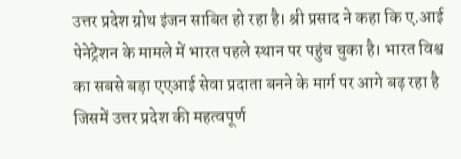उत्तर प्रदेश ग्रोथ इंजन साबित हो रहा है। श्री प्रसाद ने कहा कि ए.आई पेनेट्रेशन के मामले में भारत पहले स्थान पर पहुंच चुका है। भारत विश्व का सबसे बड़ा एएआई सेवा प्रदाता बनने के मार्ग पर आगे बढ़ रहा है जिसमें उत्तर प्रदेश की महत्वपूर्ण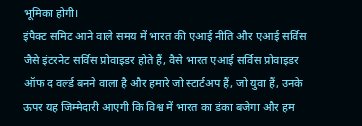भूमिका होगी।
इंपैक्ट समिट आने वाले समय में भारत की एआई नीति और एआई सर्विस जैसे इंटरनेट सर्विस प्रोवाइडर होते हैं, वैसे भारत एआई सर्विस प्रोवाइडर ऑफ द वर्ल्ड बनने वाला है और हमारे जो स्टार्टअप हैं, जो युवा हैं, उनके ऊपर यह जिम्मेदारी आएगी कि विश्व में भारत का डंका बजेगा और हम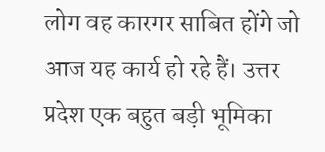लोग वह कारगर साबित होंगे जो आज यह कार्य हो रहे हैं। उत्तर प्रदेश एक बहुत बड़ी भूमिका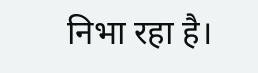निभा रहा है।